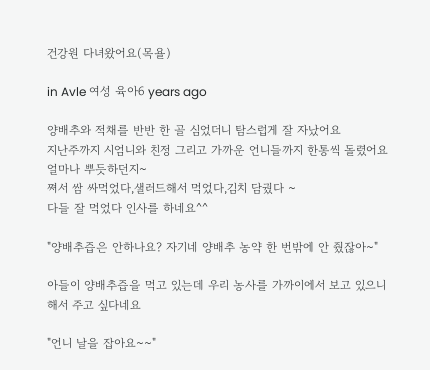건강원 다녀왔어요(목욜)

in Avle 여성 육아6 years ago

양배추와 적채를 반반 한 골 심었더니 탐스럽게 잘 자났어요
지난주까지 시엄니와 친정 그리고 가까운 언니들까지 한통씩 돌렸어요
얼마나 뿌듯하던지~
쪄서 쌈 싸먹었다,샐러드해서 먹었다,김치 담궜다 ~
다들 잘 먹었다 인사를 하네요^^

"양배추즙은 안하나요? 자기네 양배추 농약 한 번밖에 안 줬잖아~"

아들이 양배추즙을 먹고 있는데 우리 농사를 가까이에서 보고 있으니 해서 주고 싶다네요

"언니 날을 잡아요~~"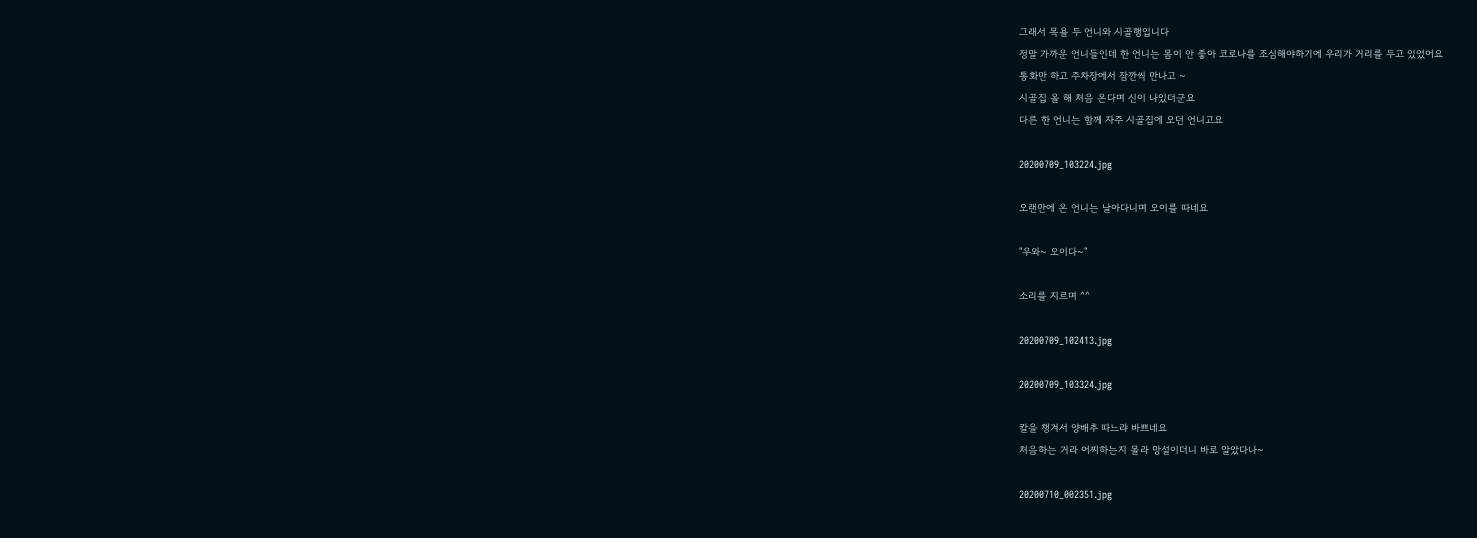그래서 목욜 두 언니와 시골행입니다
정말 가까운 언니들인데 한 언니는 몸이 안 좋아 코로나를 조심해야하기에 우리가 거리를 두고 있었어요
통화만 하고 주차장에서 잠깐씩 만나고 ~
시골집 올 해 처음 온다며 신이 나있더군요
다른 한 언니는 함께 자주 시골집에 오던 언니고요

20200709_103224.jpg

오랜만에 온 언니는 날아다니며 오이를 따네요

"우와~ 오이다~"

소리를 지르며 ^^

20200709_102413.jpg

20200709_103324.jpg

칼을 챙겨서 양배추 따느랴 바쁘네요
처음하는 거라 어찌하는지 몰라 망설이더니 바로 알았다나~

20200710_002351.jpg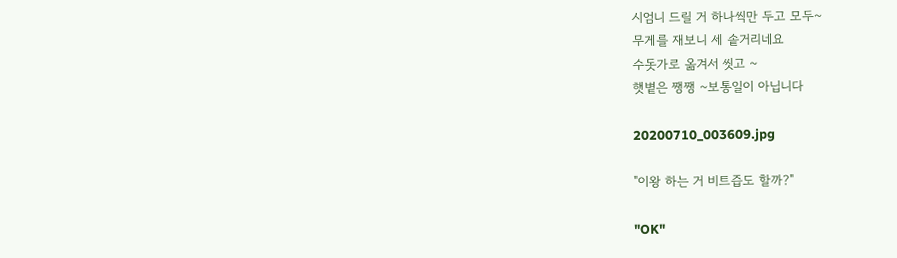시엄니 드릴 거 하나씩만 두고 모두~
무게를 재보니 세 솥거리네요
수돗가로 옮겨서 씻고 ~
햇볕은 쨍쨍 ~보통일이 아닙니다

20200710_003609.jpg

"이왕 하는 거 비트즙도 할까?"

"OK"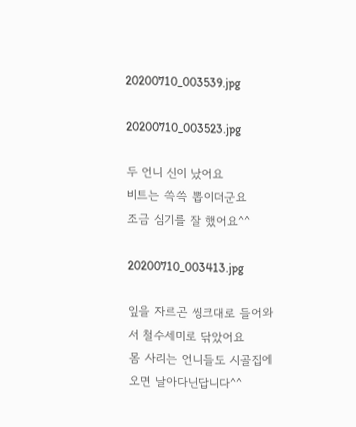20200710_003539.jpg

20200710_003523.jpg

두 언니 신이 났어요
비트는 쓱쓱 뽑이더군요
조금 심기를 잘 했어요^^

20200710_003413.jpg

잎을 자르곤 씽크대로 들어와서 철수세미로 닦았어요
몸 사리는 언니들도 시골집에 오면 날아다닌답니다^^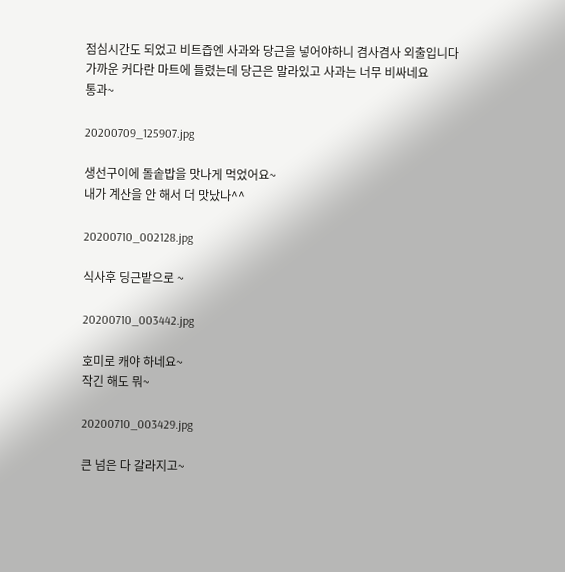점심시간도 되었고 비트즙엔 사과와 당근을 넣어야하니 겸사겸사 외출입니다
가까운 커다란 마트에 들렸는데 당근은 말라있고 사과는 너무 비싸네요
통과~

20200709_125907.jpg

생선구이에 돌솥밥을 맛나게 먹었어요~
내가 계산을 안 해서 더 맛났나^^

20200710_002128.jpg

식사후 딩근밭으로 ~

20200710_003442.jpg

호미로 캐야 하네요~
작긴 해도 뭐~

20200710_003429.jpg

큰 넘은 다 갈라지고~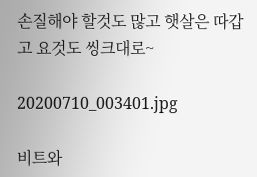손질해야 할것도 많고 햇살은 따갑고 요것도 씽크대로~

20200710_003401.jpg

비트와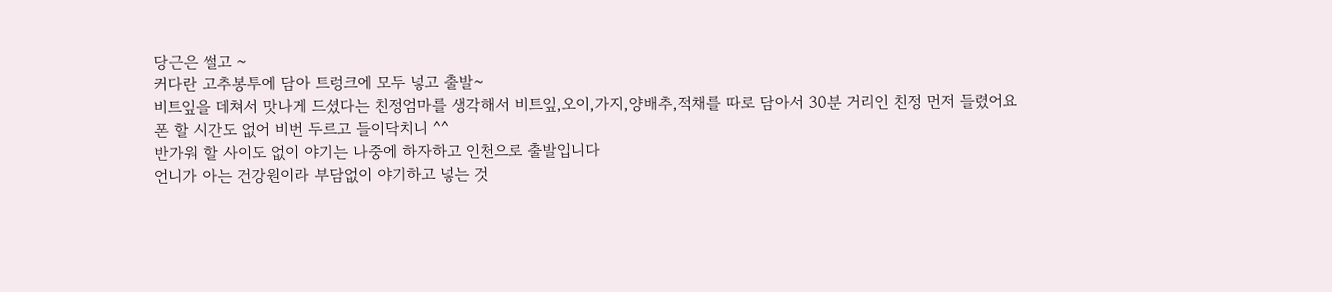당근은 썰고 ~
커다란 고추봉투에 담아 트렁크에 모두 넣고 출발~
비트잎을 데쳐서 맛나게 드셨다는 친정엄마를 생각해서 비트잎,오이,가지,양배추,적채를 따로 담아서 30분 거리인 친정 먼저 들렸어요
폰 할 시간도 없어 비번 두르고 들이닥치니 ^^
반가워 할 사이도 없이 야기는 나중에 하자하고 인천으로 출발입니다
언니가 아는 건강원이라 부담없이 야기하고 넣는 것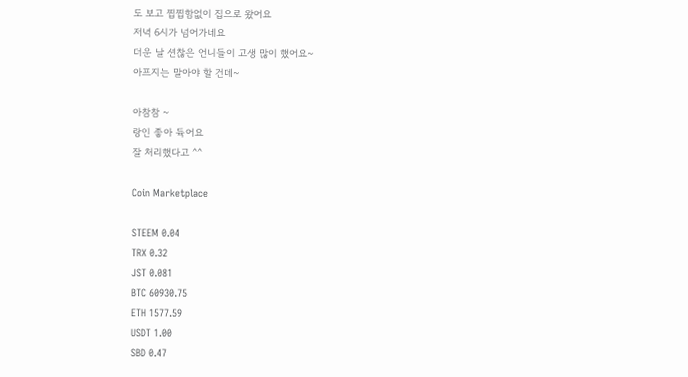도 보고 찝찝함없이 집으로 왔어요
저녁 6시가 넘어가네요
더운 날 션찮은 언니들이 고생 많이 했어요~
아프지는 말아야 할 건데~

아참참 ~
랑인 좋아 듁어요
잘 처리했다고 ^^

Coin Marketplace

STEEM 0.04
TRX 0.32
JST 0.081
BTC 60930.75
ETH 1577.59
USDT 1.00
SBD 0.47